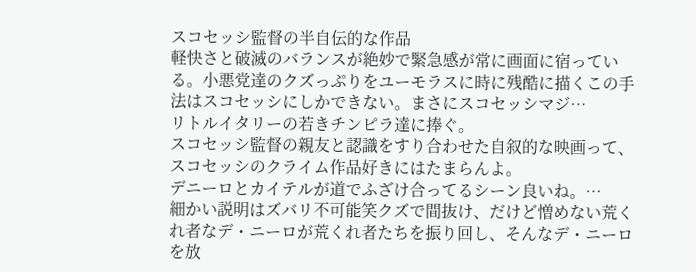スコセッシ監督の半自伝的な作品
軽快さと破滅のバランスが絶妙で緊急感が常に画面に宿っている。小悪党達のクズっぷりをユーモラスに時に残酷に描くこの手法はスコセッシにしかできない。まさにスコセッシマジ…
リトルイタリーの若きチンピラ達に捧ぐ。
スコセッシ監督の親友と認識をすり合わせた自叙的な映画って、スコセッシのクライム作品好きにはたまらんよ。
デニーロとカイテルが道でふざけ合ってるシーン良いね。…
細かい説明はズバリ不可能笑クズで間抜け、だけど憎めない荒くれ者なデ・ニーロが荒くれ者たちを振り回し、そんなデ・ニーロを放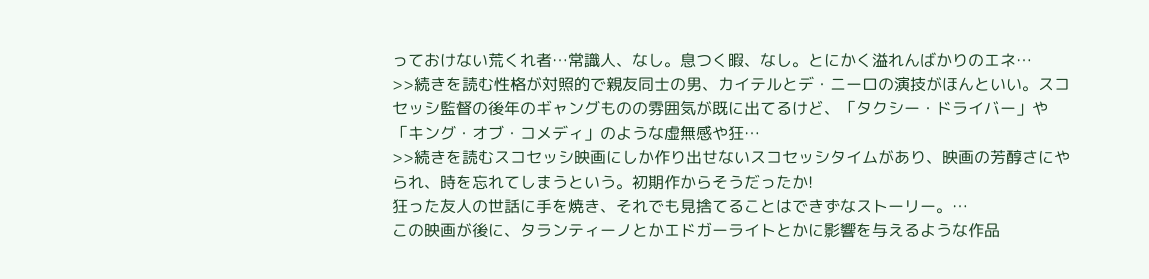っておけない荒くれ者…常識人、なし。息つく暇、なし。とにかく溢れんばかりのエネ…
>>続きを読む性格が対照的で親友同士の男、カイテルとデ・ニーロの演技がほんといい。スコセッシ監督の後年のギャングものの雰囲気が既に出てるけど、「タクシー・ドライバー」や「キング・オブ・コメディ」のような虚無感や狂…
>>続きを読むスコセッシ映画にしか作り出せないスコセッシタイムがあり、映画の芳醇さにやられ、時を忘れてしまうという。初期作からそうだったか!
狂った友人の世話に手を焼き、それでも見捨てることはできずなストーリー。…
この映画が後に、タランティーノとかエドガーライトとかに影響を与えるような作品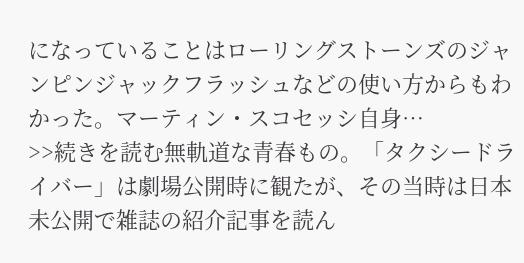になっていることはローリングストーンズのジャンピンジャックフラッシュなどの使い方からもわかった。マーティン・スコセッシ自身…
>>続きを読む無軌道な青春もの。「タクシードライバー」は劇場公開時に観たが、その当時は日本未公開で雑誌の紹介記事を読ん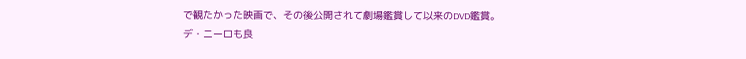で観たかった映画で、その後公開されて劇場鑑賞して以来のDVD鑑賞。
デ・ニーロも良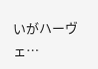いがハーヴェ…